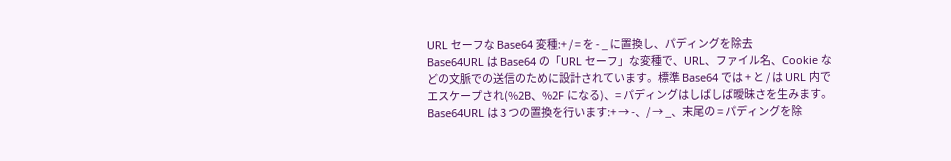URL セーフな Base64 変種:+ / = を - _ に置換し、パディングを除去
Base64URL は Base64 の「URL セーフ」な変種で、URL、ファイル名、Cookie などの文脈での送信のために設計されています。標準 Base64 では + と / は URL 内でエスケープされ(%2B、%2F になる)、= パディングはしばしば曖昧さを生みます。
Base64URL は 3 つの置換を行います:+ → -、/ → _、末尾の = パディングを除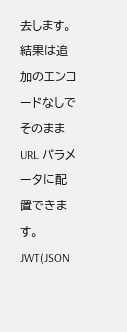去します。結果は追加のエンコードなしでそのまま URL パラメータに配置できます。JWT(JSON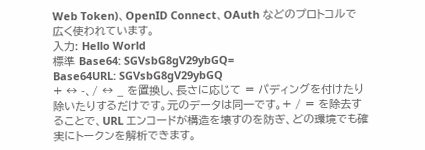Web Token)、OpenID Connect、OAuth などのプロトコルで広く使われています。
入力: Hello World
標準 Base64: SGVsbG8gV29ybGQ=
Base64URL: SGVsbG8gV29ybGQ
+ ↔ -、/ ↔ _ を置換し、長さに応じて = パディングを付けたり除いたりするだけです。元のデータは同一です。+ / = を除去することで、URL エンコードが構造を壊すのを防ぎ、どの環境でも確実にトークンを解析できます。